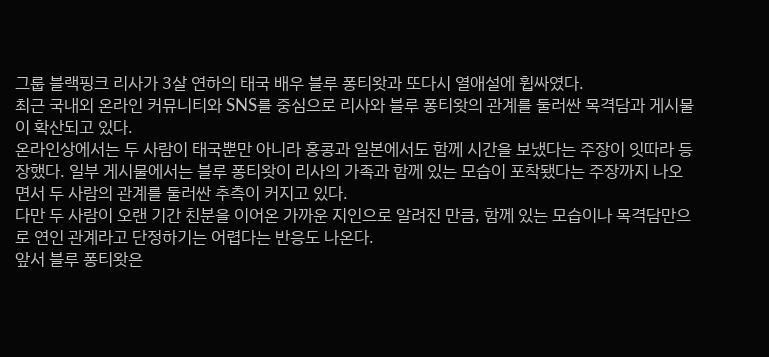그룹 블랙핑크 리사가 3살 연하의 태국 배우 블루 퐁티왓과 또다시 열애설에 휩싸였다.
최근 국내외 온라인 커뮤니티와 SNS를 중심으로 리사와 블루 퐁티왓의 관계를 둘러싼 목격담과 게시물이 확산되고 있다.
온라인상에서는 두 사람이 태국뿐만 아니라 홍콩과 일본에서도 함께 시간을 보냈다는 주장이 잇따라 등장했다. 일부 게시물에서는 블루 퐁티왓이 리사의 가족과 함께 있는 모습이 포착됐다는 주장까지 나오면서 두 사람의 관계를 둘러싼 추측이 커지고 있다.
다만 두 사람이 오랜 기간 친분을 이어온 가까운 지인으로 알려진 만큼, 함께 있는 모습이나 목격담만으로 연인 관계라고 단정하기는 어렵다는 반응도 나온다.
앞서 블루 퐁티왓은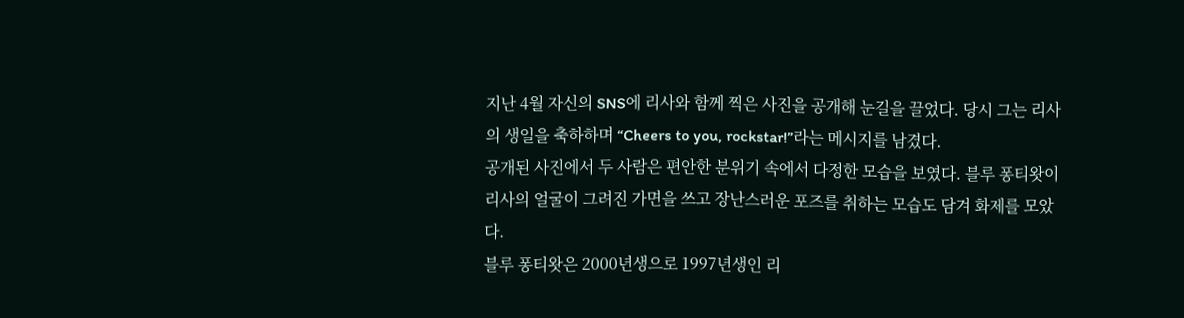지난 4월 자신의 SNS에 리사와 함께 찍은 사진을 공개해 눈길을 끌었다. 당시 그는 리사의 생일을 축하하며 “Cheers to you, rockstar!”라는 메시지를 남겼다.
공개된 사진에서 두 사람은 편안한 분위기 속에서 다정한 모습을 보였다. 블루 퐁티왓이 리사의 얼굴이 그려진 가면을 쓰고 장난스러운 포즈를 취하는 모습도 담겨 화제를 모았다.
블루 퐁티왓은 2000년생으로 1997년생인 리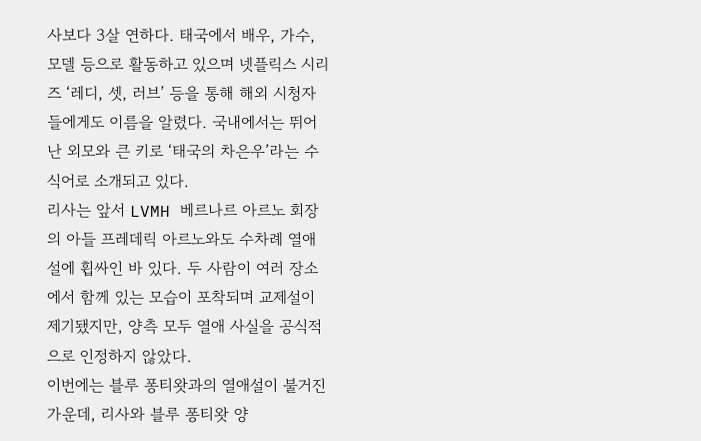사보다 3살 연하다. 태국에서 배우, 가수, 모델 등으로 활동하고 있으며 넷플릭스 시리즈 ‘레디, 셋, 러브’ 등을 통해 해외 시청자들에게도 이름을 알렸다. 국내에서는 뛰어난 외모와 큰 키로 ‘태국의 차은우’라는 수식어로 소개되고 있다.
리사는 앞서 LVMH 베르나르 아르노 회장의 아들 프레데릭 아르노와도 수차례 열애설에 휩싸인 바 있다. 두 사람이 여러 장소에서 함께 있는 모습이 포착되며 교제설이 제기됐지만, 양측 모두 열애 사실을 공식적으로 인정하지 않았다.
이번에는 블루 퐁티왓과의 열애설이 불거진 가운데, 리사와 블루 퐁티왓 양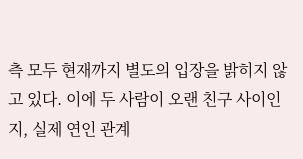측 모두 현재까지 별도의 입장을 밝히지 않고 있다. 이에 두 사람이 오랜 친구 사이인지, 실제 연인 관계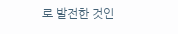로 발전한 것인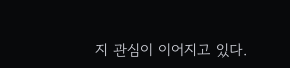지 관심이 이어지고 있다.